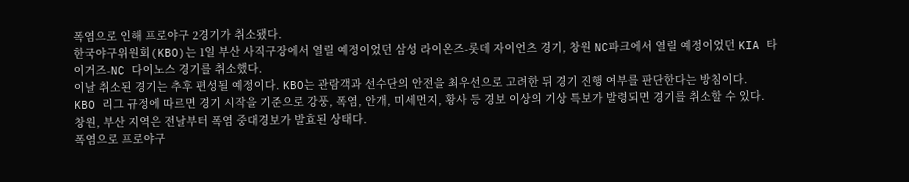폭염으로 인해 프로야구 2경기가 취소됐다.
한국야구위원회(KBO)는 1일 부산 사직구장에서 열릴 예정이었던 삼성 라이온즈-롯데 자이언츠 경기, 창원 NC파크에서 열릴 예정이었던 KIA 타이거즈-NC 다이노스 경기를 취소했다.
이날 취소된 경기는 추후 편성될 예정이다. KBO는 관람객과 선수단의 안전을 최우선으로 고려한 뒤 경기 진행 여부를 판단한다는 방침이다.
KBO 리그 규정에 따르면 경기 시작을 기준으로 강풍, 폭염, 안개, 미세먼지, 황사 등 경보 이상의 기상 특보가 발령되면 경기를 취소할 수 있다. 창원, 부산 지역은 전날부터 폭염 중대경보가 발효된 상태다.
폭염으로 프로야구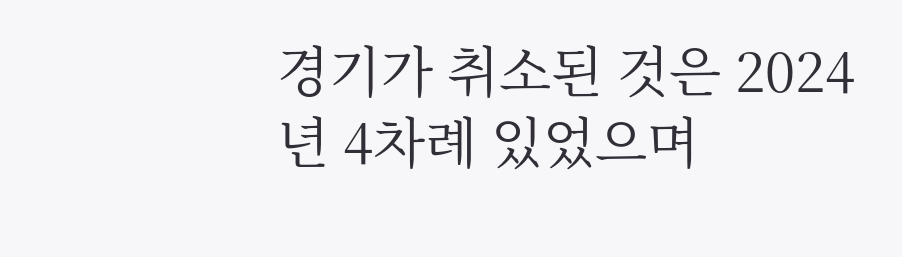경기가 취소된 것은 2024년 4차례 있었으며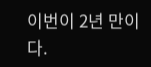이번이 2년 만이다.